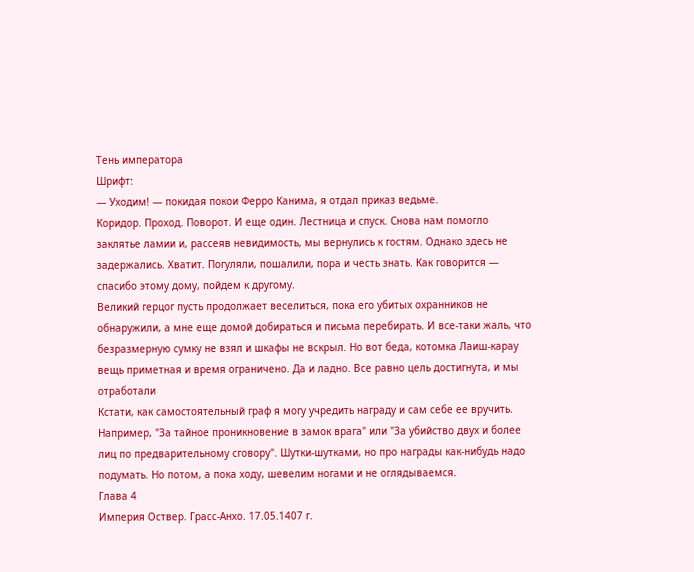Тень императора
Шрифт:
— Уходим! — покидая покои Ферро Канима, я отдал приказ ведьме.
Коридор. Проход. Поворот. И еще один. Лестница и спуск. Снова нам помогло заклятье ламии и, рассеяв невидимость, мы вернулись к гостям. Однако здесь не задержались. Хватит. Погуляли, пошалили, пора и честь знать. Как говорится — спасибо этому дому, пойдем к другому.
Великий герцог пусть продолжает веселиться, пока его убитых охранников не обнаружили, а мне еще домой добираться и письма перебирать. И все-таки жаль, что безразмерную сумку не взял и шкафы не вскрыл. Но вот беда, котомка Лаиш-карау вещь приметная и время ограничено. Да и ладно. Все равно цель достигнута, и мы отработали
Кстати, как самостоятельный граф я могу учредить награду и сам себе ее вручить. Например, "За тайное проникновение в замок врага" или "За убийство двух и более лиц по предварительному сговору". Шутки-шутками, но про награды как-нибудь надо подумать. Но потом, а пока ходу, шевелим ногами и не оглядываемся.
Глава 4
Империя Оствер. Грасс-Анхо. 17.05.1407 г.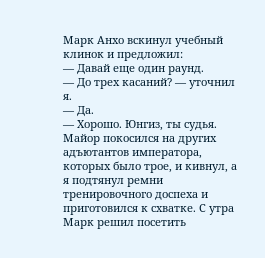Марк Анхо вскинул учебный клинок и предложил:
— Давай еще один раунд.
— До трех касаний? — уточнил я.
— Да.
— Хорошо. Юнгиз, ты судья.
Майор покосился на других адъютантов императора, которых было трое, и кивнул, а я подтянул ремни тренировочного доспеха и приготовился к схватке. С утра Марк решил посетить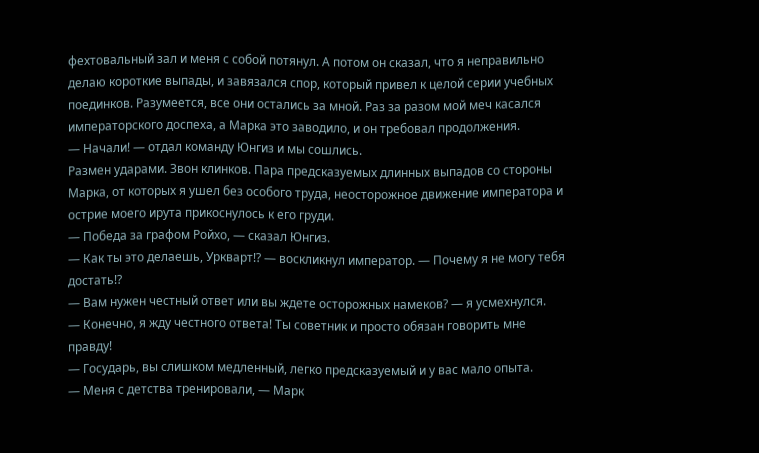фехтовальный зал и меня с собой потянул. А потом он сказал, что я неправильно делаю короткие выпады, и завязался спор, который привел к целой серии учебных поединков. Разумеется, все они остались за мной. Раз за разом мой меч касался императорского доспеха, а Марка это заводило, и он требовал продолжения.
— Начали! — отдал команду Юнгиз и мы сошлись.
Размен ударами. Звон клинков. Пара предсказуемых длинных выпадов со стороны Марка, от которых я ушел без особого труда, неосторожное движение императора и острие моего ирута прикоснулось к его груди.
— Победа за графом Ройхо, — сказал Юнгиз.
— Как ты это делаешь, Уркварт!? — воскликнул император. — Почему я не могу тебя достать!?
— Вам нужен честный ответ или вы ждете осторожных намеков? — я усмехнулся.
— Конечно, я жду честного ответа! Ты советник и просто обязан говорить мне правду!
— Государь, вы слишком медленный, легко предсказуемый и у вас мало опыта.
— Меня с детства тренировали, — Марк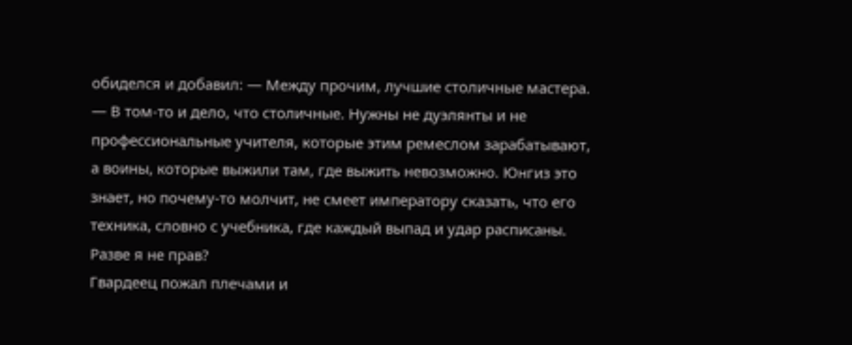обиделся и добавил: — Между прочим, лучшие столичные мастера.
— В том-то и дело, что столичные. Нужны не дуэлянты и не профессиональные учителя, которые этим ремеслом зарабатывают, а воины, которые выжили там, где выжить невозможно. Юнгиз это знает, но почему-то молчит, не смеет императору сказать, что его техника, словно с учебника, где каждый выпад и удар расписаны. Разве я не прав?
Гвардеец пожал плечами и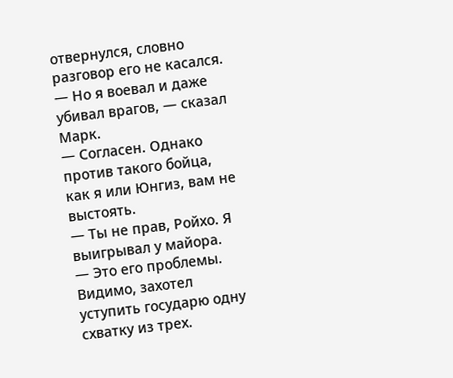отвернулся, словно разговор его не касался.
— Но я воевал и даже убивал врагов, — сказал Марк.
— Согласен. Однако против такого бойца, как я или Юнгиз, вам не выстоять.
— Ты не прав, Ройхо. Я выигрывал у майора.
— Это его проблемы. Видимо, захотел уступить государю одну схватку из трех.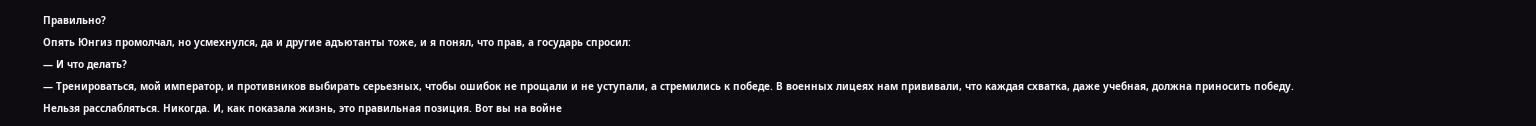Правильно?
Опять Юнгиз промолчал, но усмехнулся, да и другие адъютанты тоже, и я понял, что прав, а государь спросил:
— И что делать?
— Тренироваться, мой император, и противников выбирать серьезных, чтобы ошибок не прощали и не уступали, а стремились к победе. В военных лицеях нам прививали, что каждая схватка, даже учебная, должна приносить победу. Нельзя расслабляться. Никогда. И, как показала жизнь, это правильная позиция. Вот вы на войне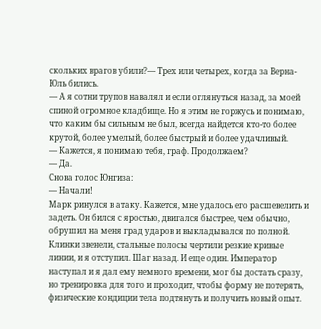скольких врагов убили?— Трех или четырех, когда за Верна-Юль бились.
— А я сотни трупов навалял и если оглянуться назад, за моей спиной огромное кладбище. Но я этим не горжусь и понимаю, что каким бы сильным не был, всегда найдется кто-то более крутой, более умелый, более быстрый и более удачливый.
— Кажется, я понимаю тебя, граф. Продолжаем?
— Да.
Снова голос Юнгиза:
— Начали!
Марк ринулся в атаку. Кажется, мне удалось его расшевелить и задеть. Он бился с яростью, двигался быстрее, чем обычно, обрушил на меня град ударов и выкладывался по полной. Клинки звенели, стальные полосы чертили резкие кривые линии, и я отступил. Шаг назад. И еще один. Император наступал и я дал ему немного времени, мог бы достать сразу, но тренировка для того и проходит, чтобы форму не потерять, физические кондиции тела подтянуть и получить новый опыт.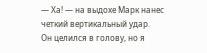— Ха! — на выдохе Марк нанес четкий вертикальный удар.
Он целился в голову, но я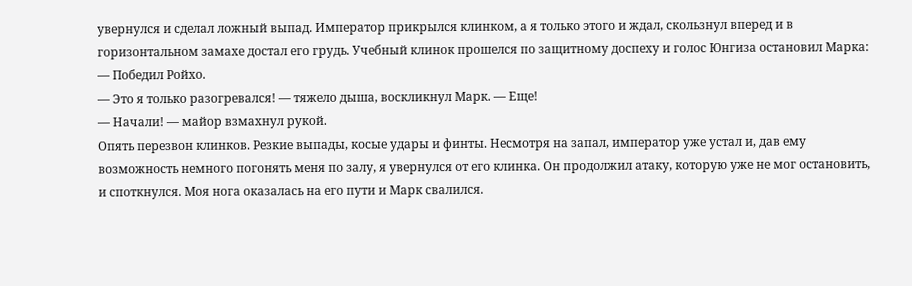увернулся и сделал ложный выпад. Император прикрылся клинком, а я только этого и ждал, скользнул вперед и в горизонтальном замахе достал его грудь. Учебный клинок прошелся по защитному доспеху и голос Юнгиза остановил Марка:
— Победил Ройхо.
— Это я только разогревался! — тяжело дыша, воскликнул Марк. — Еще!
— Начали! — майор взмахнул рукой.
Опять перезвон клинков. Резкие выпады, косые удары и финты. Несмотря на запал, император уже устал и, дав ему возможность немного погонять меня по залу, я увернулся от его клинка. Он продолжил атаку, которую уже не мог остановить, и споткнулся. Моя нога оказалась на его пути и Марк свалился.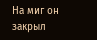На миг он закрыл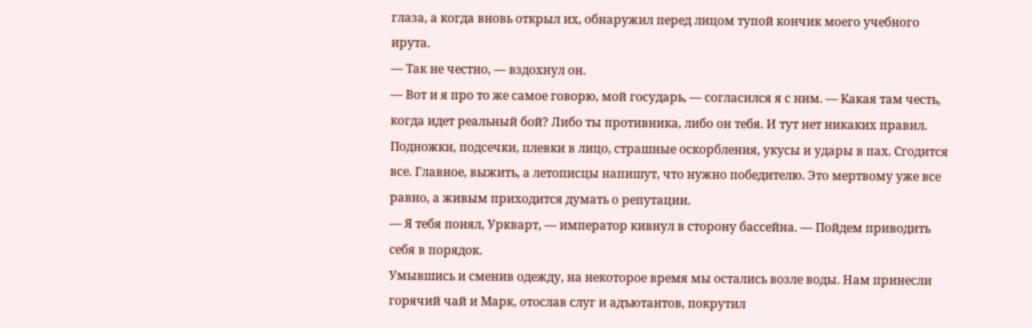глаза, а когда вновь открыл их, обнаружил перед лицом тупой кончик моего учебного ирута.
— Так не честно, — вздохнул он.
— Вот и я про то же самое говорю, мой государь, — согласился я с ним. — Какая там честь, когда идет реальный бой? Либо ты противника, либо он тебя. И тут нет никаких правил. Подножки, подсечки, плевки в лицо, страшные оскорбления, укусы и удары в пах. Сгодится все. Главное, выжить, а летописцы напишут, что нужно победителю. Это мертвому уже все равно, а живым приходится думать о репутации.
— Я тебя понял, Уркварт, — император кивнул в сторону бассейна. — Пойдем приводить себя в порядок.
Умывшись и сменив одежду, на некоторое время мы остались возле воды. Нам принесли горячий чай и Марк, отослав слуг и адъютантов, покрутил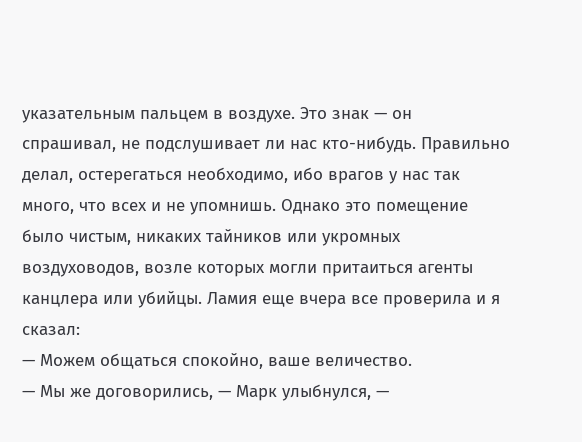указательным пальцем в воздухе. Это знак — он спрашивал, не подслушивает ли нас кто-нибудь. Правильно делал, остерегаться необходимо, ибо врагов у нас так много, что всех и не упомнишь. Однако это помещение было чистым, никаких тайников или укромных воздуховодов, возле которых могли притаиться агенты канцлера или убийцы. Ламия еще вчера все проверила и я сказал:
— Можем общаться спокойно, ваше величество.
— Мы же договорились, — Марк улыбнулся, —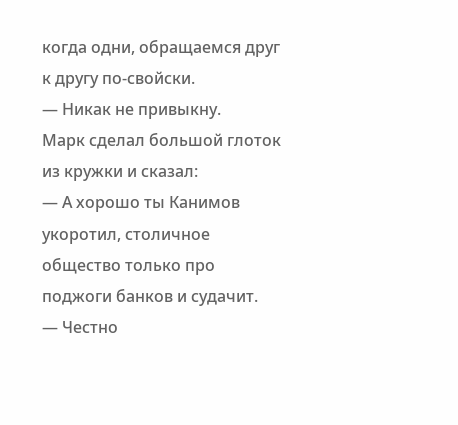когда одни, обращаемся друг к другу по-свойски.
— Никак не привыкну.
Марк сделал большой глоток из кружки и сказал:
— А хорошо ты Канимов укоротил, столичное общество только про поджоги банков и судачит.
— Честно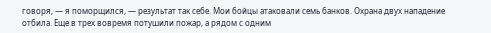говоря, — я поморщился, — результат так себе. Мои бойцы атаковали семь банков. Охрана двух нападение отбила. Еще в трех вовремя потушили пожар, а рядом с одним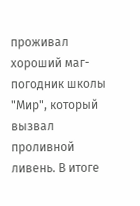проживал хороший маг-погодник школы "Мир", который вызвал проливной ливень. В итоге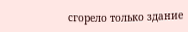сгорело только здание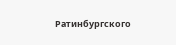Ратинбургского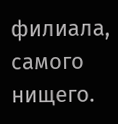филиала, самого нищего.